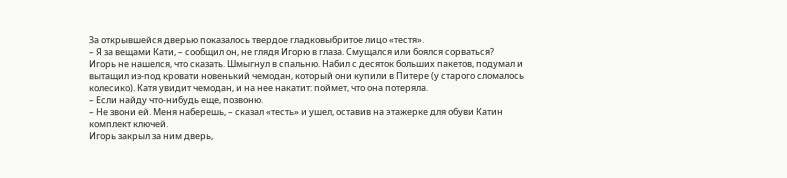За открывшейся дверью показалось твердое гладковыбритое лицо «тестя».
– Я за вещами Кати, – сообщил он, не глядя Игорю в глаза. Смущался или боялся сорваться?
Игорь не нашелся, что сказать. Шмыгнул в спальню. Набил с десяток больших пакетов, подумал и вытащил из-под кровати новенький чемодан, который они купили в Питере (у старого сломалось колесико). Катя увидит чемодан, и на нее накатит: поймет, что она потеряла.
– Если найду что-нибудь еще, позвоню.
– Не звони ей. Меня наберешь, – сказал «тесть» и ушел, оставив на этажерке для обуви Катин комплект ключей.
Игорь закрыл за ним дверь,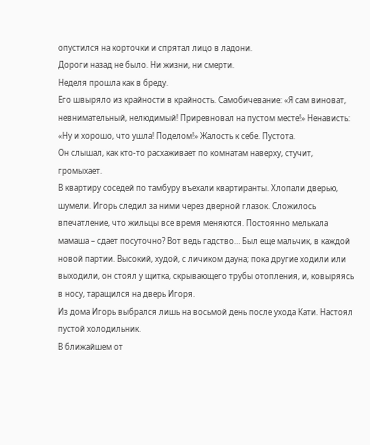опустился на корточки и спрятал лицо в ладони.
Дороги назад не было. Ни жизни, ни смерти.
Неделя прошла как в бреду.
Его швыряло из крайности в крайность. Самобичевание: «Я сам виноват, невнимательный, нелюдимый! Приревновал на пустом месте!» Ненависть: «Ну и хорошо, что ушла! Поделом!» Жалость к себе. Пустота.
Он слышал, как кто-то расхаживает по комнатам наверху, стучит, громыхает.
В квартиру соседей по тамбуру въехали квартиранты. Хлопали дверью, шумели. Игорь следил за ними через дверной глазок. Сложилось впечатление, что жильцы все время меняются. Постоянно мелькала мамаша – сдает посуточно? Вот ведь гадство… Был еще мальчик, в каждой новой партии. Высокий, худой, с личиком дауна; пока другие ходили или выходили, он стоял у щитка, скрывающего трубы отопления, и, ковыряясь в носу, таращился на дверь Игоря.
Из дома Игорь выбрался лишь на восьмой день после ухода Кати. Настоял пустой холодильник.
В ближайшем от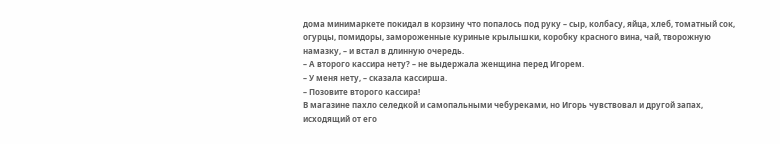дома минимаркете покидал в корзину что попалось под руку – сыр, колбасу, яйца, хлеб, томатный сок, огурцы, помидоры, замороженные куриные крылышки, коробку красного вина, чай, творожную намазку, – и встал в длинную очередь.
– А второго кассира нету? – не выдержала женщина перед Игорем.
– У меня нету, – сказала кассирша.
– Позовите второго кассира!
В магазине пахло селедкой и самопальными чебуреками, но Игорь чувствовал и другой запах, исходящий от его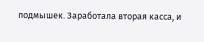подмышек. Заработала вторая касса, и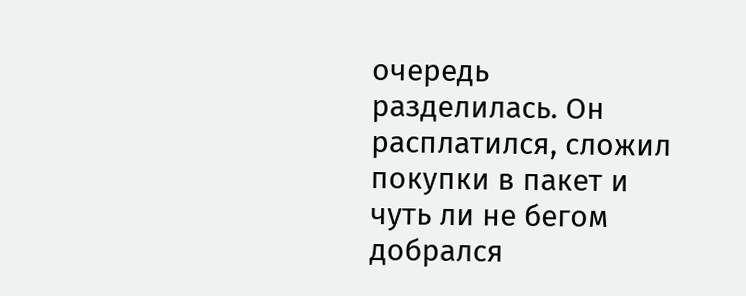очередь разделилась. Он расплатился, сложил покупки в пакет и чуть ли не бегом добрался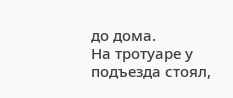до дома.
На тротуаре у подъезда стоял,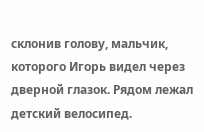склонив голову, мальчик, которого Игорь видел через дверной глазок. Рядом лежал детский велосипед.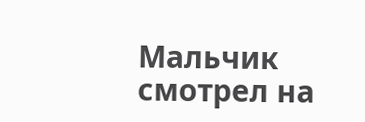Мальчик смотрел на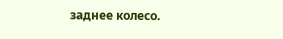заднее колесо.